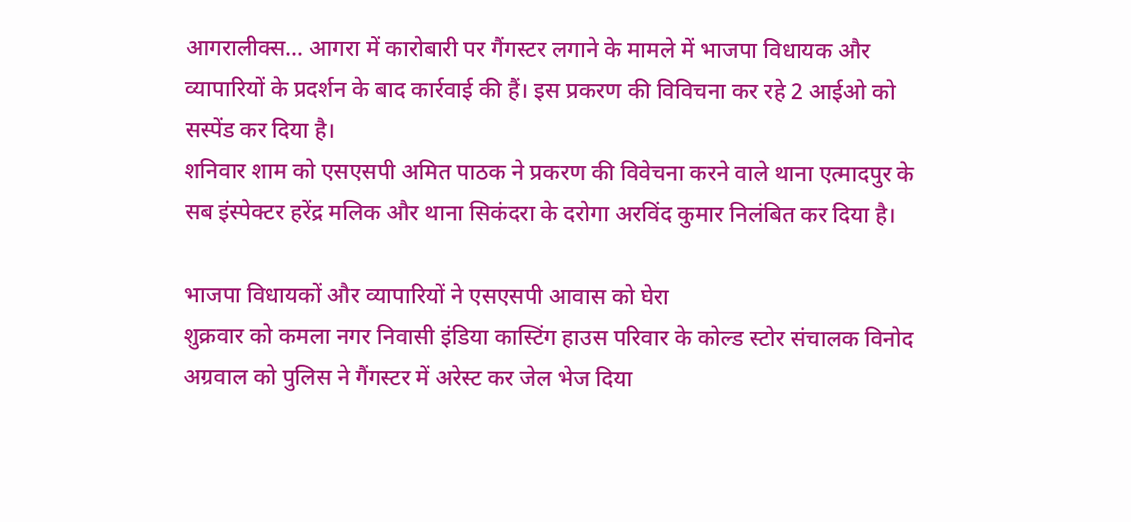आगरालीक्स… आगरा में कारोबारी पर गैंगस्टर लगाने के मामले में भाजपा विधायक और व्यापारियों के प्रदर्शन के बाद कार्रवाई की हैं। इस प्रकरण की विविचना कर रहे 2 आईओ को सस्पेंड कर दिया है।
शनिवार शाम को एसएसपी अमित पाठक ने प्रकरण की विवेचना करने वाले थाना एत्मादपुर के सब इंस्पेक्टर हरेंद्र मलिक और थाना सिकंदरा के दरोगा अरविंद कुमार निलंबित कर दिया है।

भाजपा विधायकों और व्यापारियों ने एसएसपी आवास को घेरा
शुक्रवार को कमला नगर निवासी इंडिया कास्टिंग हाउस परिवार के कोल्ड स्टोर संचालक विनोद अग्रवाल को पुलिस ने गैंगस्टर में अरेस्ट कर जेल भेज दिया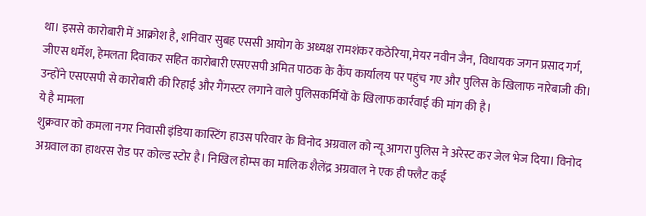था। इससे कारोबारी में आक्रोश है, शनिवार सुबह एससी आयोग के अध्यक्ष रामशंकर कठेरिया,मेयर नवीन जैन, विधायक जगन प्रसाद गर्ग, जीएस धर्मेश, हेमलता दिवाकर सहित कारोबारी एसएसपी अमित पाठक के कैंप कार्यालय पर पहुंच गए और पुलिस के खिलाफ नारेबाजी की। उन्होंने एसएसपी से कारोबारी की रिहाई और गैंगस्टर लगाने वाले पुलिसकर्मियों के खिलाफ कार्रवाई की मांग की है।
ये है मामला
शुक्रवार को कमला नगर निवासी इंडिया कास्टिंग हाउस परिवार के विनोद अग्रवाल को न्यू आगरा पुलिस ने अरेस्ट कर जेल भेज दिया। विनोद अग्रवाल का हाथरस रोड पर कोल्ड स्टोर है। निखिल होम्स का मालिक शैलेंद्र अग्रवाल ने एक ही फ्लैट कई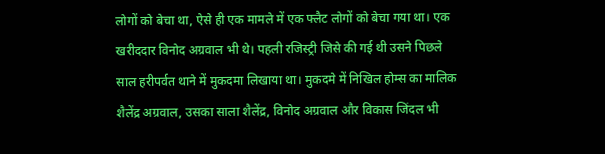लोगों को बेचा था, ऐसे ही एक मामले में एक फ्लैट लोगों को बेचा गया था। एक खरीददार विनोद अग्रवाल भी थे। पहली रजिस्ट्री जिसे की गई थी उसने पिछले साल हरीपर्वत थाने में मुकदमा लिखाया था। मुकदमे में निखिल होम्स का मालिक शैलेंद्र अग्रवाल, उसका साला शैलेंद्र, विनोद अग्रवाल और विकास जिंदल भी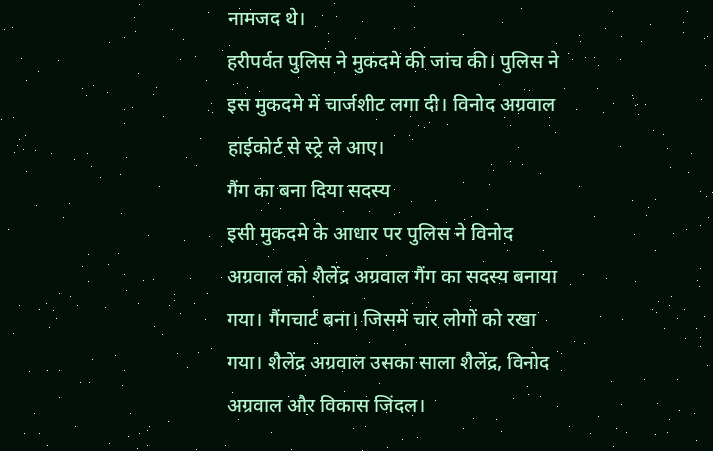नामजद थे।
हरीपर्वत पुलिस ने मुकदमे की जांच की। पुलिस ने इस मुकदमे में चार्जशीट लगा दी। विनोद अग्रवाल हाईकोर्ट से स्ट्रे ले आए।
गैंग का बना दिया सदस्य
इसी मुकदमे के आधार पर पुलिस ने विनोद अग्रवाल को शैलेंद्र अग्रवाल गैंग का सदस्य बनाया गया। गैंगचार्ट बना। जिसमें चार लोगों को रखा गया। शैलेंद्र अग्रवाल उसका साला शैलेंद्र, विनोद अग्रवाल और विकास जिंदल।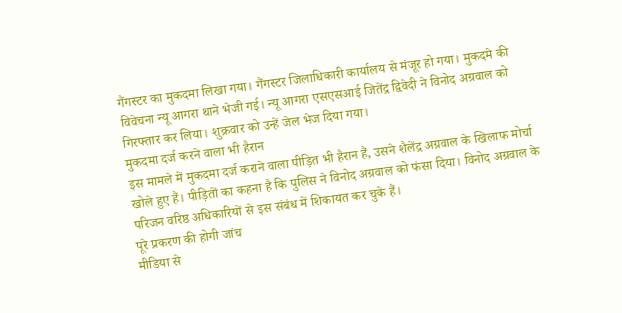गैंगस्टर का मुकदमा लिखा गया। गैंगस्टर जिलाधिकारी कार्यालय से मंजूर हो गया। मुकदमे की विवेचना न्यू आगरा थाने भेजी गई। न्यू आगरा एसएसआई जितेंद्र द्विवेदी ने विनोद अग्रवाल को गिरफ्तार कर लिया। शुक्रवार को उन्हें जेल भेज दिया गया।
मुकदमा दर्ज करने वाला भी हैरान
इस मामले में मुकदमा दर्ज कराने वाला पीड़ित भी हैरान हैं, उसने शैलेंद्र अग्रवाल के खिलाफ मोर्चा खोले हुए हैं। पीड़ितों का कहना है कि पुलिस ने विनोद अग्रवाल को फंसा दिया। विनोद अग्रवाल के परिजन वरिष्ठ अधिकारियों से इस संबंध में शिकायत कर चुके हैं।
पूरे प्रकरण की होगी जांच
मीडिया से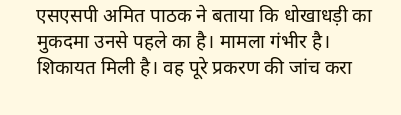एसएसपी अमित पाठक ने बताया कि धोखाधड़ी का मुकदमा उनसे पहले का है। मामला गंभीर है। शिकायत मिली है। वह पूरे प्रकरण की जांच करा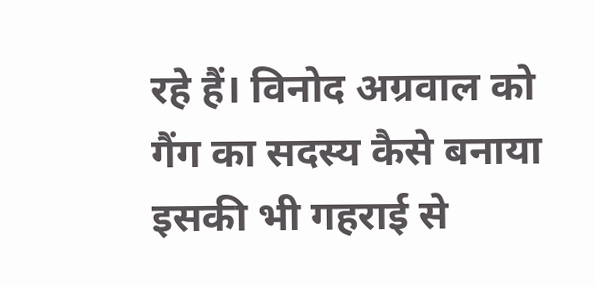रहे हैं। विनोद अग्रवाल को गैंग का सदस्य कैसे बनाया इसकी भी गहराई से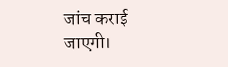जांच कराई जाएगी।